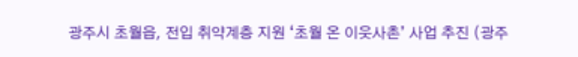광주시 초월읍, 전입 취약계층 지원 ‘초월 온 이웃사촌’ 사업 추진 (광주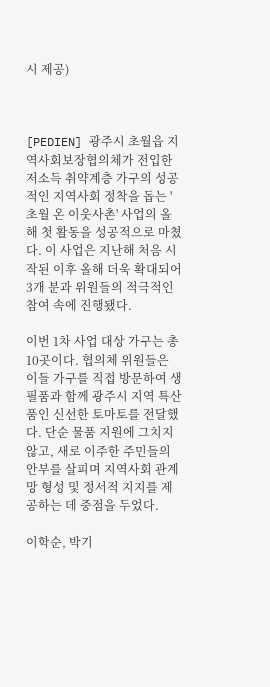시 제공)



[PEDIEN] 광주시 초월읍 지역사회보장협의체가 전입한 저소득 취약계층 가구의 성공적인 지역사회 정착을 돕는 '초월 온 이웃사촌' 사업의 올해 첫 활동을 성공적으로 마쳤다. 이 사업은 지난해 처음 시작된 이후 올해 더욱 확대되어 3개 분과 위원들의 적극적인 참여 속에 진행됐다.

이번 1차 사업 대상 가구는 총 10곳이다. 협의체 위원들은 이들 가구를 직접 방문하여 생필품과 함께 광주시 지역 특산품인 신선한 토마토를 전달했다. 단순 물품 지원에 그치지 않고, 새로 이주한 주민들의 안부를 살피며 지역사회 관계망 형성 및 정서적 지지를 제공하는 데 중점을 두었다.

이학순, 박기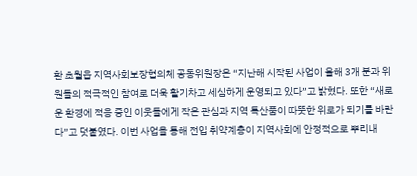환 초월읍 지역사회보장협의체 공동위원장은 “지난해 시작된 사업이 올해 3개 분과 위원들의 적극적인 참여로 더욱 활기차고 세심하게 운영되고 있다”고 밝혔다. 또한 “새로운 환경에 적응 중인 이웃들에게 작은 관심과 지역 특산품이 따뜻한 위로가 되기를 바란다”고 덧붙였다. 이번 사업을 통해 전입 취약계층이 지역사회에 안정적으로 뿌리내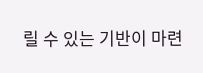릴 수 있는 기반이 마련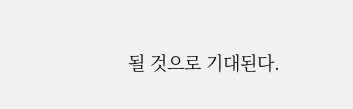될 것으로 기대된다.